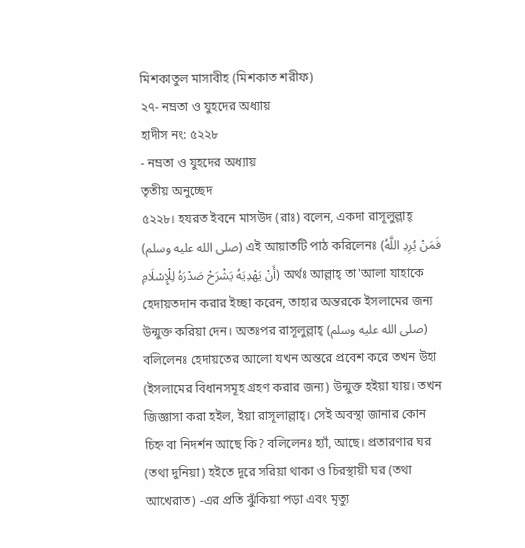মিশকাতুল মাসাবীহ (মিশকাত শরীফ)
২৭- নম্রতা ও যুহদের অধ্যায়
হাদীস নং: ৫২২৮
- নম্রতা ও যুহদের অধ্যায়
তৃতীয় অনুচ্ছেদ
৫২২৮। হযরত ইবনে মাসউদ (রাঃ) বলেন, একদা রাসূলুল্লাহ্ (صلى الله عليه وسلم) এই আয়াতটি পাঠ করিলেনঃ (فَمَنْ يُرِدِ اللَّهُ أَنْ يَهْدِيَهُ يَشْرَحْ صَدْرَهُ لِلْإِسْلَامِ) অর্থঃ আল্লাহ্ তা'আলা যাহাকে হেদায়তদান করার ইচ্ছা করেন, তাহার অন্তরকে ইসলামের জন্য উন্মুক্ত করিয়া দেন। অতঃপর রাসূলুল্লাহ্ (صلى الله عليه وسلم) বলিলেনঃ হেদায়তের আলো যখন অন্তরে প্রবেশ করে তখন উহা (ইসলামের বিধানসমূহ গ্রহণ করার জন্য) উন্মুক্ত হইয়া যায়। তখন জিজ্ঞাসা করা হইল, ইয়া রাসূলাল্লাহ্। সেই অবস্থা জানার কোন চিহ্ন বা নিদর্শন আছে কি? বলিলেনঃ হ্যাঁ, আছে। প্রতারণার ঘর (তথা দুনিয়া) হইতে দূরে সরিয়া থাকা ও চিরস্থায়ী ঘর (তথা আখেরাত) -এর প্রতি ঝুঁকিয়া পড়া এবং মৃত্যু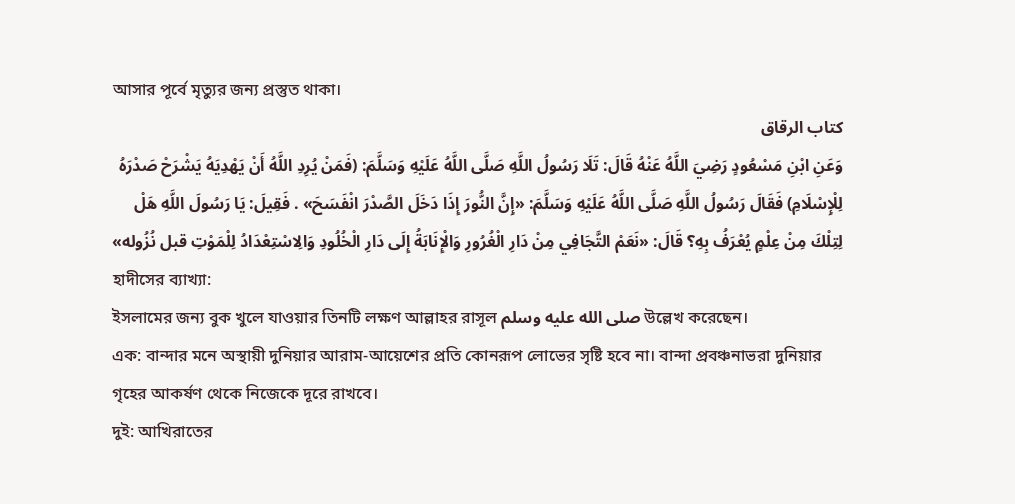আসার পূর্বে মৃত্যুর জন্য প্রস্তুত থাকা।
كتاب الرقاق
وَعَنِ ابْنِ مَسْعُودٍ رَضِيَ اللَّهُ عَنْهُ قَالَ: تَلَا رَسُولُ اللَّهِ صَلَّى اللَّهُ عَلَيْهِ وَسَلَّمَ: (فَمَنْ يُرِدِ اللَّهُ أَنْ يَهْدِيَهُ يَشْرَحْ صَدْرَهُ لِلْإِسْلَامِ) فَقَالَ رَسُولُ اللَّهِ صَلَّى اللَّهُ عَلَيْهِ وَسَلَّمَ: «إِنَّ النُّورَ إِذَا دَخَلَ الصَّدْرَ انْفَسَحَ» . فَقِيلَ: يَا رَسُولَ اللَّهِ هَلْ لِتِلْكَ مِنْ عِلْمٍ يُعْرَفُ بِهِ؟ قَالَ: «نَعَمْ التَّجَافِي مِنْ دَارِ الْغُرُورِ وَالْإِنَابَةُ إِلَى دَارِ الْخُلُودِ وَالِاسْتِعْدَادُ لِلْمَوْتِ قبل نُزُوله»
হাদীসের ব্যাখ্যা:
ইসলামের জন্য বুক খুলে যাওয়ার তিনটি লক্ষণ আল্লাহর রাসূল صلى الله عليه وسلم উল্লেখ করেছেন।
এক: বান্দার মনে অস্থায়ী দুনিয়ার আরাম-আয়েশের প্রতি কোনরূপ লোভের সৃষ্টি হবে না। বান্দা প্রবঞ্চনাভরা দুনিয়ার গৃহের আকর্ষণ থেকে নিজেকে দূরে রাখবে।
দুই: আখিরাতের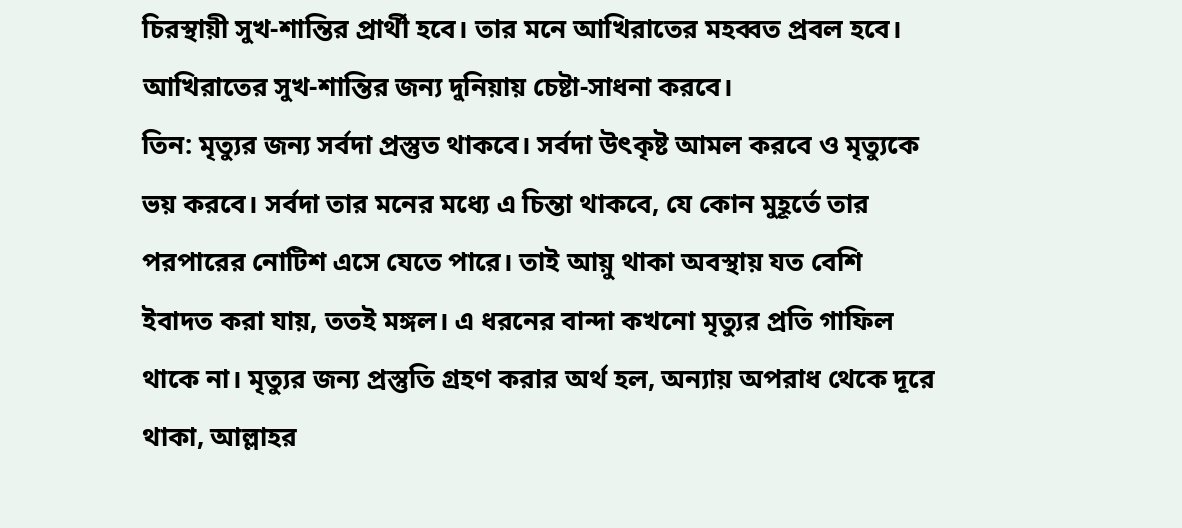চিরস্থায়ী সুখ-শান্তির প্রার্থী হবে। তার মনে আখিরাতের মহব্বত প্রবল হবে। আখিরাতের সুখ-শান্তির জন্য দুনিয়ায় চেষ্টা-সাধনা করবে।
তিন: মৃত্যুর জন্য সর্বদা প্রস্তুত থাকবে। সর্বদা উৎকৃষ্ট আমল করবে ও মৃত্যুকে ভয় করবে। সর্বদা তার মনের মধ্যে এ চিন্তা থাকবে, যে কোন মুহূর্তে তার পরপারের নোটিশ এসে যেতে পারে। তাই আয়ু থাকা অবস্থায় যত বেশি ইবাদত করা যায়, ততই মঙ্গল। এ ধরনের বান্দা কখনো মৃত্যুর প্রতি গাফিল থাকে না। মৃত্যুর জন্য প্রস্তুতি গ্রহণ করার অর্থ হল, অন্যায় অপরাধ থেকে দূরে থাকা, আল্লাহর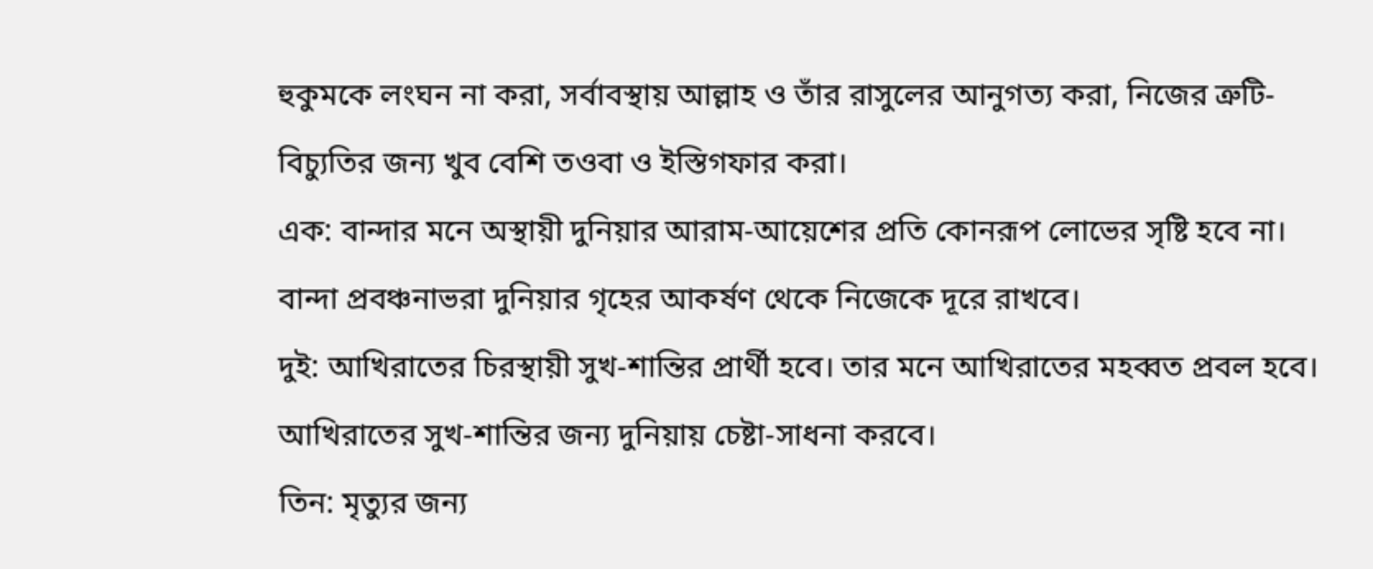হুকুমকে লংঘন না করা, সর্বাবস্থায় আল্লাহ ও তাঁর রাসুলের আনুগত্য করা, নিজের ত্রুটি-বিচ্যুতির জন্য খুব বেশি তওবা ও ইস্তিগফার করা।
এক: বান্দার মনে অস্থায়ী দুনিয়ার আরাম-আয়েশের প্রতি কোনরূপ লোভের সৃষ্টি হবে না। বান্দা প্রবঞ্চনাভরা দুনিয়ার গৃহের আকর্ষণ থেকে নিজেকে দূরে রাখবে।
দুই: আখিরাতের চিরস্থায়ী সুখ-শান্তির প্রার্থী হবে। তার মনে আখিরাতের মহব্বত প্রবল হবে। আখিরাতের সুখ-শান্তির জন্য দুনিয়ায় চেষ্টা-সাধনা করবে।
তিন: মৃত্যুর জন্য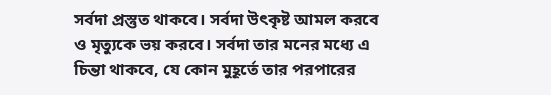সর্বদা প্রস্তুত থাকবে। সর্বদা উৎকৃষ্ট আমল করবে ও মৃত্যুকে ভয় করবে। সর্বদা তার মনের মধ্যে এ চিন্তা থাকবে, যে কোন মুহূর্তে তার পরপারের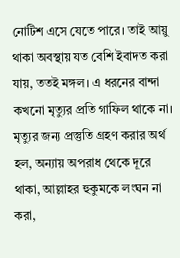নোটিশ এসে যেতে পারে। তাই আয়ু থাকা অবস্থায় যত বেশি ইবাদত করা যায়, ততই মঙ্গল। এ ধরনের বান্দা কখনো মৃত্যুর প্রতি গাফিল থাকে না। মৃত্যুর জন্য প্রস্তুতি গ্রহণ করার অর্থ হল, অন্যায় অপরাধ থেকে দূরে থাকা, আল্লাহর হুকুমকে লংঘন না করা,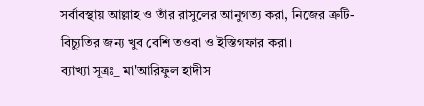সর্বাবস্থায় আল্লাহ ও তাঁর রাসুলের আনুগত্য করা, নিজের ত্রুটি-বিচ্যুতির জন্য খুব বেশি তওবা ও ইস্তিগফার করা।
ব্যাখ্যা সূত্রঃ_ মা'আরিফুল হাদীস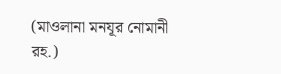(মাওলানা মনযূর নোমানী রহ.)